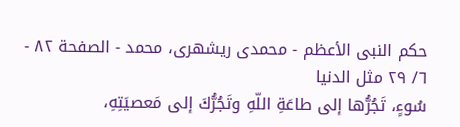حكم النبى الأعظم - محمدی ریشهری، محمد - الصفحة ٨٢ - ٦/ ٢٩ مثل الدنيا
سُوءٍ، تَجُرُّها إلى طاعَةِ اللّهِ وتَجُرُّكَ إلى مَعصيَتِهِ،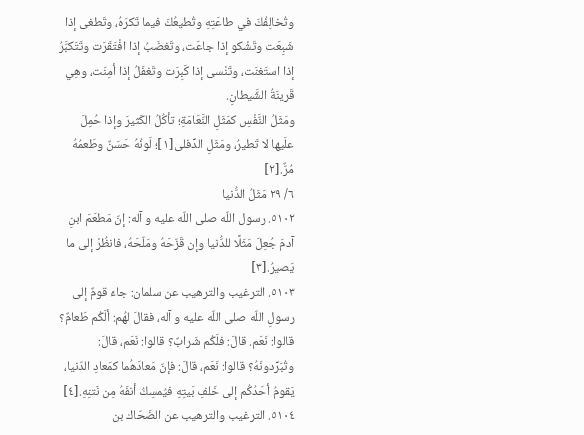وتُخالِفُكَ في طاعَتِهِ وتُطيعُكَ فيما تَكرَهُ، وتَطغى إذا شَبِعَت وتَشْكو إذا جاعَت، وتَغضَبُ إذا افْتَقَرَت وتَتَكبَّرُ إذا استَغنَت، وتَنْسى إذا كَبِرَت وتَغفَلُ إذا أمِنَت، وهِي قَرينَةُ الشَّيطانِ.
ومَثَلُ النَّفْسِ كمَثَلِ النَّعَامَةِ؛ تأكُلُ الكَثيرَ وإذا حُمِلَ علَيها لا تَطيرُ، ومَثَلِ الدِّفلى[١]؛ لَونُهُ حَسَنٌ وطَعمُهُ مُرٌّ.[٢]
٦/ ٢٩ مَثَلُ الدُّنيا
٥١٠٢. رسول اللّه صلى اللّه عليه و آله: إنّ مَطعَمَ ابنِ آدمَ جُعِلَ مَثَلًا للدُّنيا وإن قَزّحَهُ ومَلّحَهُ، فانظُرْ إلى ما يَصيرُ.[٣]
٥١٠٣. الترغيب والترهيب عن سلمان: جاءَ قومٌ إلى رسولِ اللّه صلى اللّه عليه و آله، فقالَ لهُم: ألَكُم طَعامٌ؟ قالوا: نَعَم. قالَ: فلَكُم شَرابٌ؟ قالوا: نَعَم، قالَ: وتُبَرِّدونَهُ؟ قالوا: نَعَم، قالَ: فإنّ مَعادَهُما كمَعادِ الدّنيا، يَقومُ أحَدُكُم إلى خَلفِ بَيتِهِ فيُمسِكُ أنفَهُ مِن نَتنِهِ.[٤]
٥١٠٤. الترغيب والترهيب عن الضَحّاك بن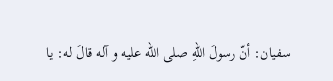سفيان: أنّ رسولَ اللّهِ صلى اللّه عليه و آله قالَ له: يا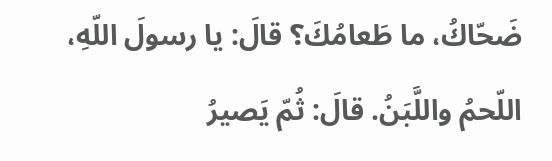ضَحّاكُ، ما طَعامُكَ؟ قالَ: يا رسولَ اللّهِ، اللّحمُ واللَّبَنُ. قالَ: ثُمّ يَصيرُ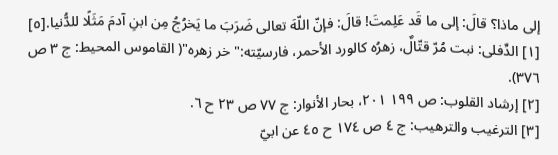إلى ماذا؟ قالَ: إلى ما قَد عَلِمتَ! قالَ: فإنّ اللّهَ تعالى ضَرَبَ ما يَخرُجُ مِن ابنِ آدمَ مَثَلًا للدُّنيا.[٥]
[١] الدِّفلى: نبت مُرّ قتّالٌ، زهرُه كالورد الأحمر، فارسيّته:" خر زهره"( القاموس المحيط: ج ٣ ص ٣٧٦).
[٢] إرشاد القلوب: ص ١٩٩ ٢٠١، بحار الأنوار: ج ٧٧ ص ٢٣ ح ٦.
[٣] الترغيب والترهيب: ج ٤ ص ١٧٤ ح ٤٥ عن ابيّ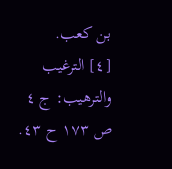بن كعب.
[٤] الترغيب والترهيب: ج ٤ ص ١٧٣ ح ٤٣.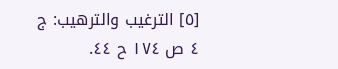[٥] الترغيب والترهيب: ج ٤ ص ١٧٤ ح ٤٤.